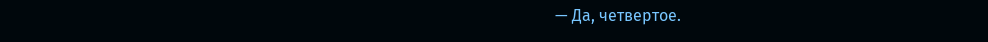— Да, четвертое.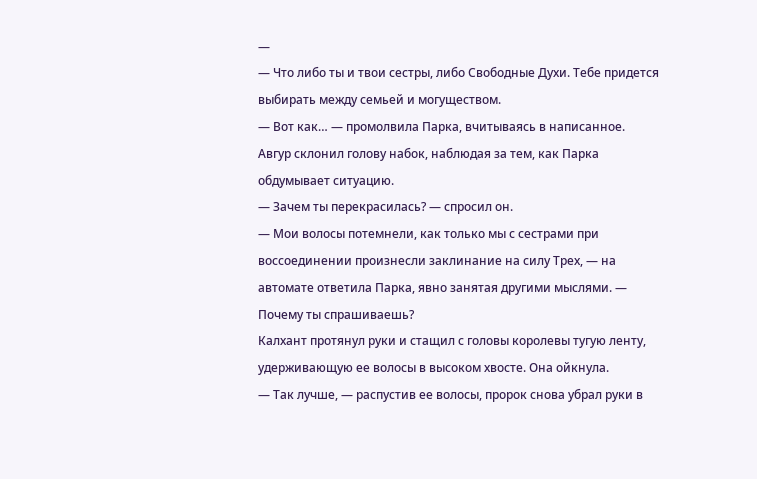—
— Что либо ты и твои сестры, либо Свободные Духи. Тебе придется выбирать между семьей и могуществом.
— Вот как… — промолвила Парка, вчитываясь в написанное.
Авгур склонил голову набок, наблюдая за тем, как Парка обдумывает ситуацию.
— Зачем ты перекрасилась? — спросил он.
— Мои волосы потемнели, как только мы с сестрами при воссоединении произнесли заклинание на силу Трех, — на автомате ответила Парка, явно занятая другими мыслями. — Почему ты спрашиваешь?
Калхант протянул руки и стащил с головы королевы тугую ленту, удерживающую ее волосы в высоком хвосте. Она ойкнула.
— Так лучше, — распустив ее волосы, пророк снова убрал руки в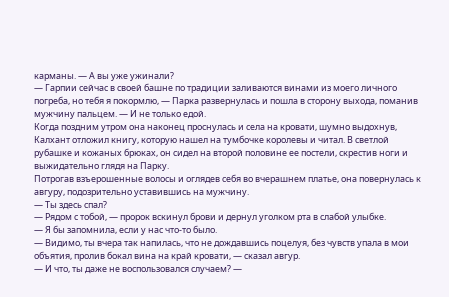карманы. — А вы уже ужинали?
— Гарпии сейчас в своей башне по традиции заливаются винами из моего личного погреба, но тебя я покормлю, — Парка развернулась и пошла в сторону выхода, поманив мужчину пальцем. — И не только едой.
Когда поздним утром она наконец проснулась и села на кровати, шумно выдохнув, Калхант отложил книгу, которую нашел на тумбочке королевы и читал. В светлой рубашке и кожаных брюках, он сидел на второй половине ее постели, скрестив ноги и выжидательно глядя на Парку.
Потрогав взъерошенные волосы и оглядев себя во вчерашнем платье, она повернулась к авгуру, подозрительно уставившись на мужчину.
— Ты здесь спал?
— Рядом с тобой, — пророк вскинул брови и дернул уголком рта в слабой улыбке.
— Я бы запомнила, если у нас что-то было.
— Видимо, ты вчера так напилась, что не дождавшись поцелуя, без чувств упала в мои объятия, пролив бокал вина на край кровати, — сказал авгур.
— И что, ты даже не воспользовался случаем? —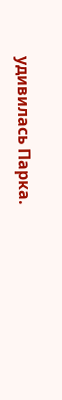удивилась Парка.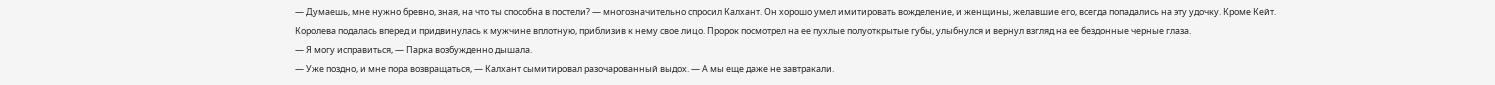— Думаешь, мне нужно бревно, зная, на что ты способна в постели? — многозначительно спросил Калхант. Он хорошо умел имитировать вожделение, и женщины, желавшие его, всегда попадались на эту удочку. Кроме Кейт.
Королева подалась вперед и придвинулась к мужчине вплотную, приблизив к нему свое лицо. Пророк посмотрел на ее пухлые полуоткрытые губы, улыбнулся и вернул взгляд на ее бездонные черные глаза.
— Я могу исправиться, — Парка возбужденно дышала.
— Уже поздно, и мне пора возвращаться, — Калхант сымитировал разочарованный выдох. — А мы еще даже не завтракали.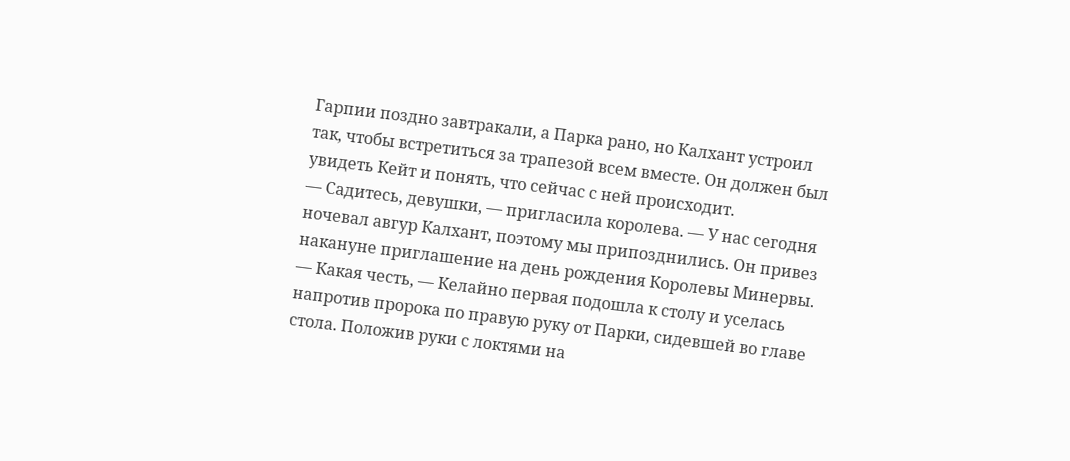Гарпии поздно завтракали, а Парка рано, но Калхант устроил так, чтобы встретиться за трапезой всем вместе. Он должен был увидеть Кейт и понять, что сейчас с ней происходит.
— Садитесь, девушки, — пригласила королева. — У нас сегодня ночевал авгур Калхант, поэтому мы припозднились. Он привез накануне приглашение на день рождения Королевы Минервы.
— Какая честь, — Келайно первая подошла к столу и уселась напротив пророка по правую руку от Парки, сидевшей во главе стола. Положив руки с локтями на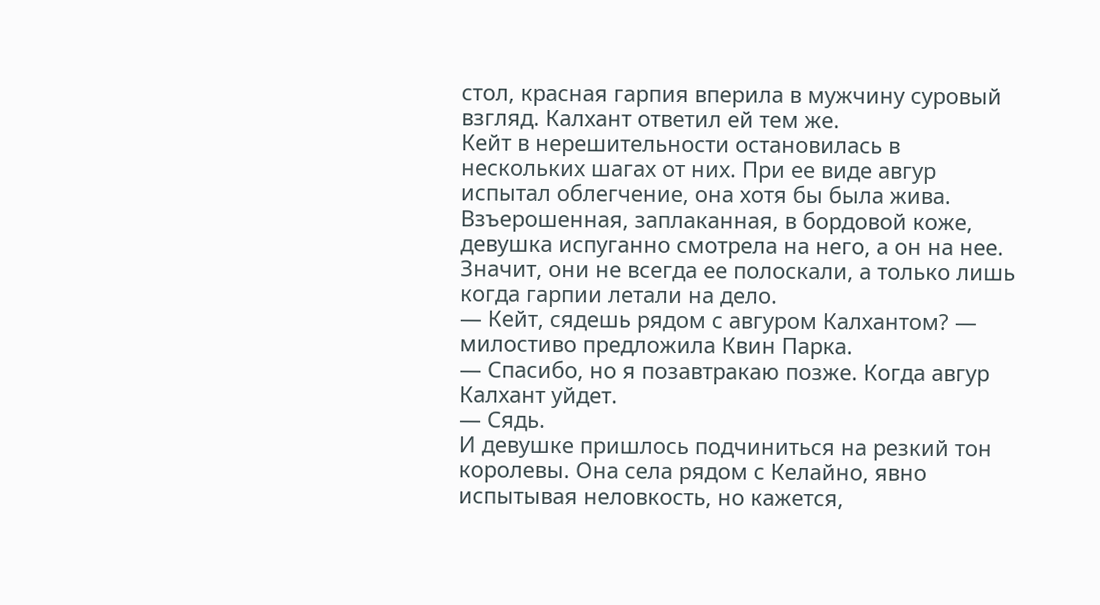стол, красная гарпия вперила в мужчину суровый взгляд. Калхант ответил ей тем же.
Кейт в нерешительности остановилась в нескольких шагах от них. При ее виде авгур испытал облегчение, она хотя бы была жива. Взъерошенная, заплаканная, в бордовой коже, девушка испуганно смотрела на него, а он на нее. Значит, они не всегда ее полоскали, а только лишь когда гарпии летали на дело.
— Кейт, сядешь рядом с авгуром Калхантом? — милостиво предложила Квин Парка.
— Спасибо, но я позавтракаю позже. Когда авгур Калхант уйдет.
— Сядь.
И девушке пришлось подчиниться на резкий тон королевы. Она села рядом с Келайно, явно испытывая неловкость, но кажется,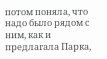потом поняла, что надо было рядом с ним, как и предлагала Парка,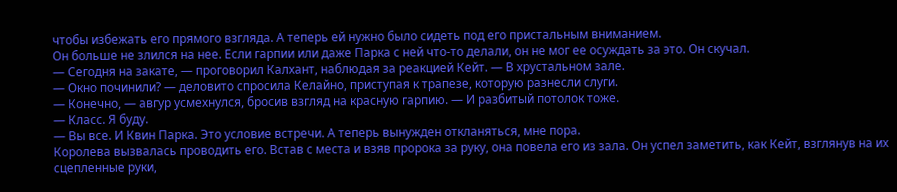чтобы избежать его прямого взгляда. А теперь ей нужно было сидеть под его пристальным вниманием.
Он больше не злился на нее. Если гарпии или даже Парка с ней что-то делали, он не мог ее осуждать за это. Он скучал.
— Сегодня на закате, — проговорил Калхант, наблюдая за реакцией Кейт. — В хрустальном зале.
— Окно починили? — деловито спросила Келайно, приступая к трапезе, которую разнесли слуги.
— Конечно, — авгур усмехнулся, бросив взгляд на красную гарпию. — И разбитый потолок тоже.
— Класс. Я буду.
— Вы все. И Квин Парка. Это условие встречи. А теперь вынужден откланяться, мне пора.
Королева вызвалась проводить его. Встав с места и взяв пророка за руку, она повела его из зала. Он успел заметить, как Кейт, взглянув на их сцепленные руки,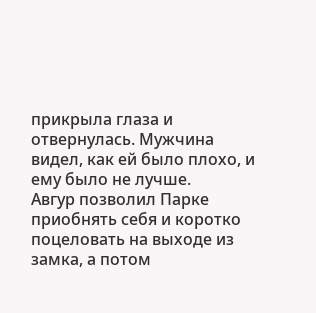прикрыла глаза и отвернулась. Мужчина видел, как ей было плохо, и ему было не лучше.
Авгур позволил Парке приобнять себя и коротко поцеловать на выходе из замка, а потом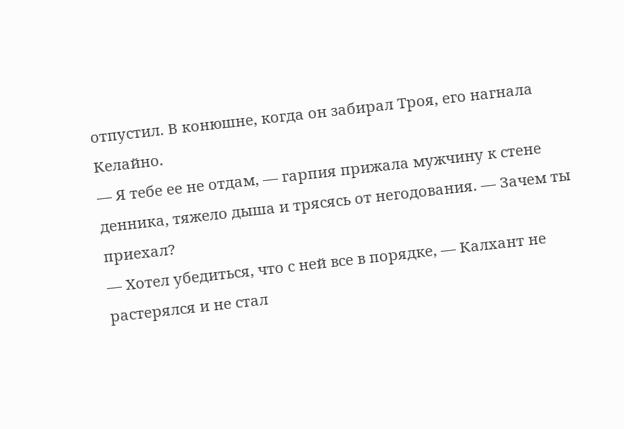отпустил. В конюшне, когда он забирал Троя, его нагнала Келайно.
— Я тебе ее не отдам, — гарпия прижала мужчину к стене денника, тяжело дыша и трясясь от негодования. — Зачем ты приехал?
— Хотел убедиться, что с ней все в порядке, — Калхант не растерялся и не стал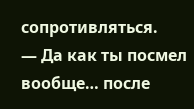сопротивляться.
— Да как ты посмел вообще… после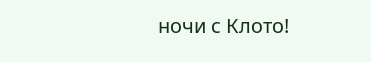ночи с Клото!